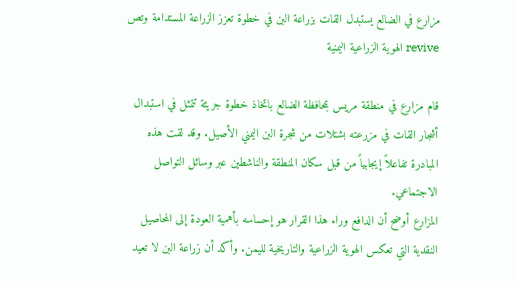مزارع في الضالع يستبدل القات بزراعة البن في خطوة تعزز الزراعة المستدامة وتص revive الهوية الزراعية اليمنية

قام مزارع في منطقة مريس بمحافظة الضالع باتخاذ خطوة جريئة تتمثل في استبدال أشجار القات في مزرعته بشتلات من شجرة البن اليمني الأصيل. وقد لقت هذه المبادرة تفاعلاً إيجابياً من قبل سكان المنطقة والناشطين عبر وسائل التواصل الاجتماعي.
المزارع أوضح أن الدافع وراء هذا القرار هو إحساسه بأهمية العودة إلى المحاصيل النقدية التي تعكس الهوية الزراعية والتاريخية لليمن. وأكد أن زراعة البن لا تعيد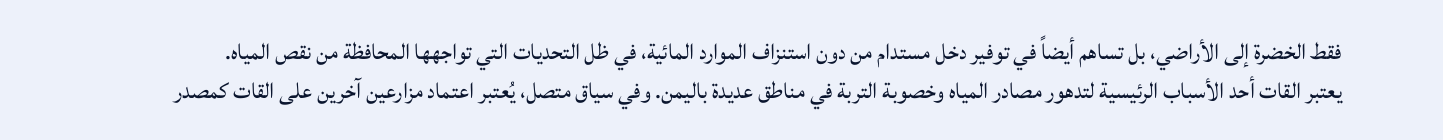فقط الخضرة إلى الأراضي، بل تساهم أيضاً في توفير دخل مستدام من دون استنزاف الموارد المائية، في ظل التحديات التي تواجهها المحافظة من نقص المياه.
يعتبر القات أحد الأسباب الرئيسية لتدهور مصادر المياه وخصوبة التربة في مناطق عديدة باليمن. وفي سياق متصل، يُعتبر اعتماد مزارعين آخرين على القات كمصدر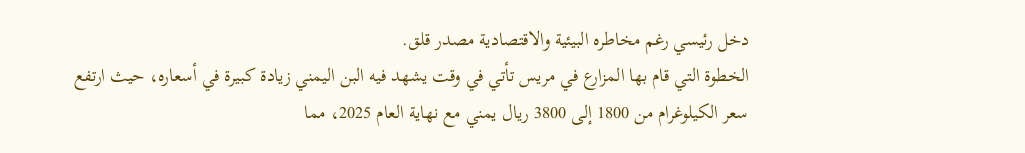دخل رئيسي رغم مخاطره البيئية والاقتصادية مصدر قلق.
الخطوة التي قام بها المزارع في مريس تأتي في وقت يشهد فيه البن اليمني زيادة كبيرة في أسعاره، حيث ارتفع سعر الكيلوغرام من 1800 إلى 3800 ريال يمني مع نهاية العام 2025، مما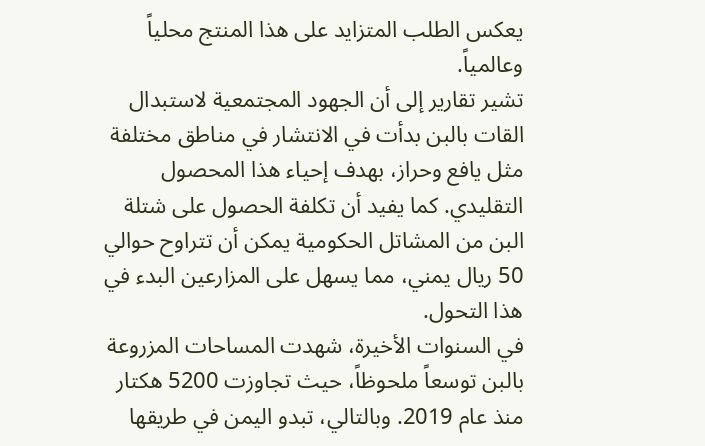يعكس الطلب المتزايد على هذا المنتج محلياً وعالمياً.
تشير تقارير إلى أن الجهود المجتمعية لاستبدال القات بالبن بدأت في الانتشار في مناطق مختلفة مثل يافع وحراز، بهدف إحياء هذا المحصول التقليدي. كما يفيد أن تكلفة الحصول على شتلة البن من المشاتل الحكومية يمكن أن تتراوح حوالي 50 ريال يمني، مما يسهل على المزارعين البدء في هذا التحول.
في السنوات الأخيرة، شهدت المساحات المزروعة بالبن توسعاً ملحوظاً، حيث تجاوزت 5200 هكتار منذ عام 2019. وبالتالي، تبدو اليمن في طريقها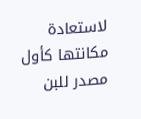لاستعادة مكانتها كأول مصدر للبن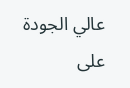عالي الجودة على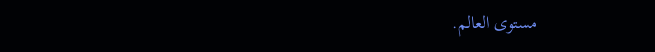مستوى العالم.